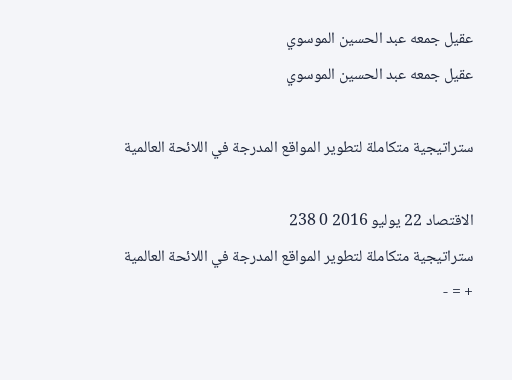عقيل جمعه عبد الحسين الموسوي
عقيل جمعه عبد الحسين الموسوي

ستراتيجية متكاملة لتطوير المواقع المدرجة في اللائحة العالمية

الاقتصاد 22 يوليو 2016 0 238
ستراتيجية متكاملة لتطوير المواقع المدرجة في اللائحة العالمية
+ = -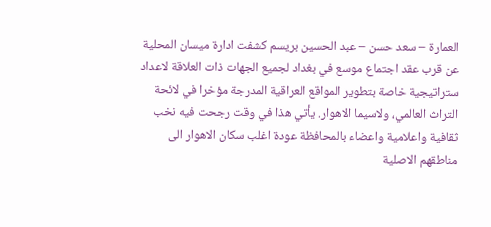العمارة – سعد حسن – عبد الحسين بريسم كشفت ادارة ميسان المحلية عن قرب عقد اجتماع موسع في بغداد لجميع الجهات ذات العلاقة لاعداد ستراتيجية خاصة بتطوير المواقع العراقية المدرجة مؤخرا في لائحة التراث العالمي، ولاسيما الاهوار. يأتي هذا في وقت رجحت فيه نخب ثقافية واعلامية واعضاء بالمحافظة عودة اغلب سكان الاهوار الى مناطقهم الاصلية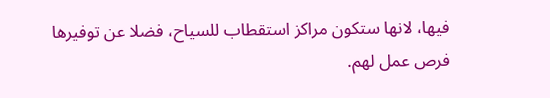فيها، لانها ستكون مراكز استقطاب للسياح، فضلا عن توفيرها فرص عمل لهم.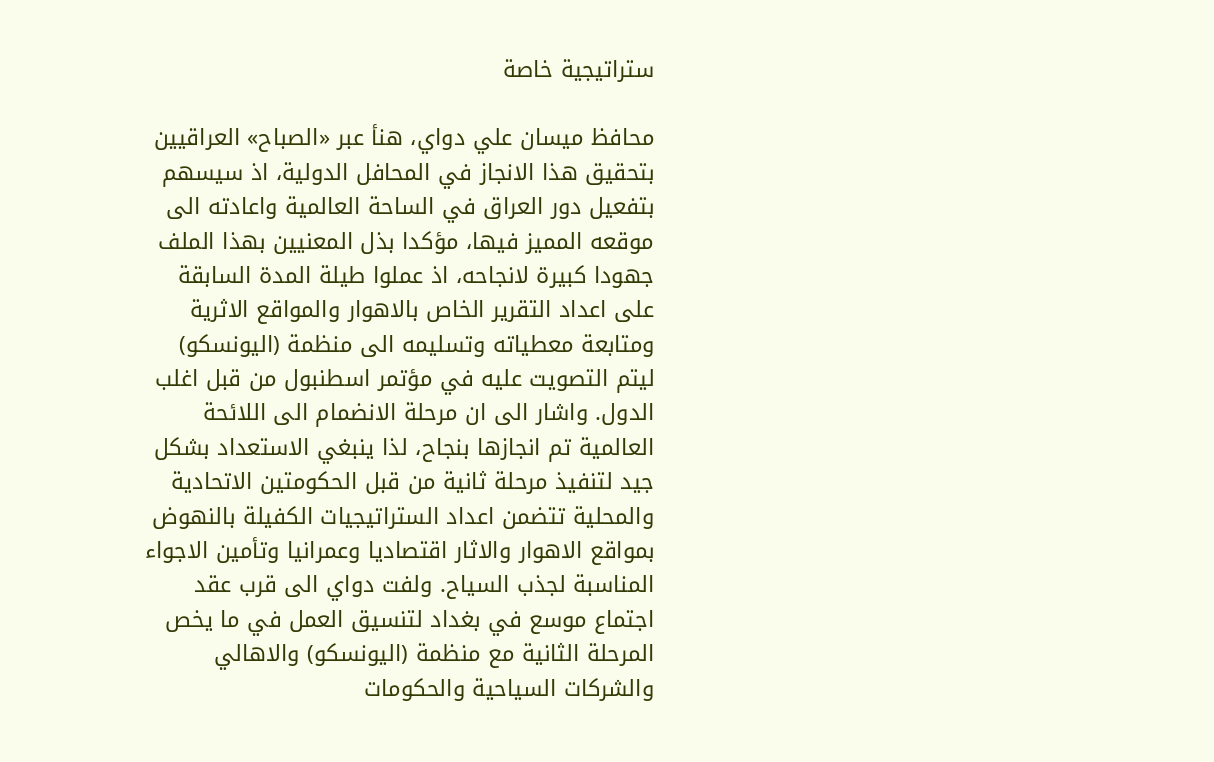ستراتيجية خاصة

محافظ ميسان علي دواي، هنأ عبر «الصباح» العراقيين بتحقيق هذا الانجاز في المحافل الدولية، اذ سيسهم بتفعيل دور العراق في الساحة العالمية واعادته الى موقعه المميز فيها، مؤكدا بذل المعنيين بهذا الملف جهودا كبيرة لانجاحه، اذ عملوا طيلة المدة السابقة على اعداد التقرير الخاص بالاهوار والمواقع الاثرية ومتابعة معطياته وتسليمه الى منظمة (اليونسكو) ليتم التصويت عليه في مؤتمر اسطنبول من قبل اغلب الدول. واشار الى ان مرحلة الانضمام الى اللائحة العالمية تم انجازها بنجاح، لذا ينبغي الاستعداد بشكل جيد لتنفيذ مرحلة ثانية من قبل الحكومتين الاتحادية والمحلية تتضمن اعداد الستراتيجيات الكفيلة بالنهوض بمواقع الاهوار والاثار اقتصاديا وعمرانيا وتأمين الاجواء المناسبة لجذب السياح. ولفت دواي الى قرب عقد اجتماع موسع في بغداد لتنسيق العمل في ما يخص المرحلة الثانية مع منظمة (اليونسكو) والاهالي والشركات السياحية والحكومات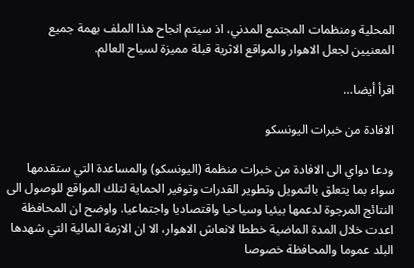المحلية ومنظمات المجتمع المدني، اذ سيتم انجاح هذا الملف بهمة جميع المعنيين لجعل الاهوار والمواقع الاثرية قبلة مميزة لسياح العالم.

اقرأ أيضا…

الافادة من خبرات اليونسكو

ودعا دواي الى الافادة من خبرات منظمة (اليونسكو) والمساعدة التي ستقدمها سواء بما يتعلق بالتمويل وتطوير القدرات وتوفير الحماية لتلك المواقع للوصول الى النتائج المرجوة لدعمها بيئيا وسياحيا واقتصاديا واجتماعيا. واوضح ان المحافظة اعدت خلال المدة الماضية خططا لانعاش الاهوار، الا ان الازمة المالية التي شهدها البلد عموما والمحافظة خصوصا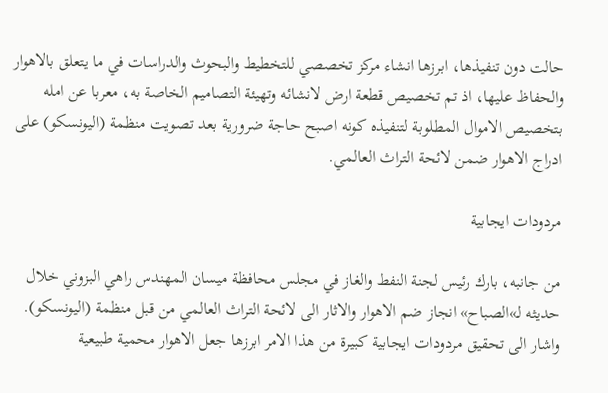حالت دون تنفيذها، ابرزها انشاء مركز تخصصي للتخطيط والبحوث والدراسات في ما يتعلق بالاهوار والحفاظ عليها، اذ تم تخصيص قطعة ارض لانشائه وتهيئة التصاميم الخاصة به، معربا عن امله بتخصيص الاموال المطلوبة لتنفيذه كونه اصبح حاجة ضرورية بعد تصويت منظمة (اليونسكو) على ادراج الاهوار ضمن لائحة التراث العالمي.

مردودات ايجابية

من جانبه، بارك رئيس لجنة النفط والغاز في مجلس محافظة ميسان المهندس راهي البزوني خلال حديثه لـ»الصباح» انجاز ضم الاهوار والاثار الى لائحة التراث العالمي من قبل منظمة (اليونسكو). واشار الى تحقيق مردودات ايجابية كبيرة من هذا الامر ابرزها جعل الاهوار محمية طبيعية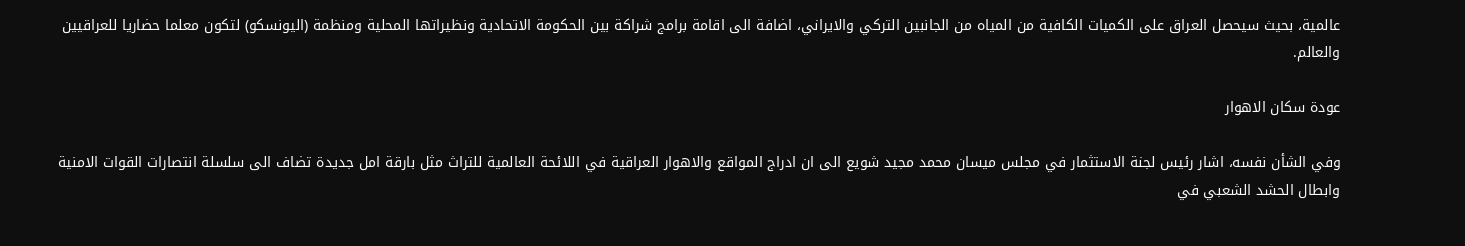عالمية، بحيث سيحصل العراق على الكميات الكافية من المياه من الجانبين التركي والايراني، اضافة الى اقامة برامج شراكة بين الحكومة الاتحادية ونظيراتها المحلية ومنظمة (اليونسكو) لتكون معلما حضاريا للعراقيين والعالم.

عودة سكان الاهوار

وفي الشأن نفسه، اشار رئيس لجنة الاستثمار في مجلس ميسان محمد مجيد شويع الى ان ادراج المواقع والاهوار العراقية في اللائحة العالمية للتراث مثل بارقة امل جديدة تضاف الى سلسلة انتصارات القوات الامنية وابطال الحشد الشعبي في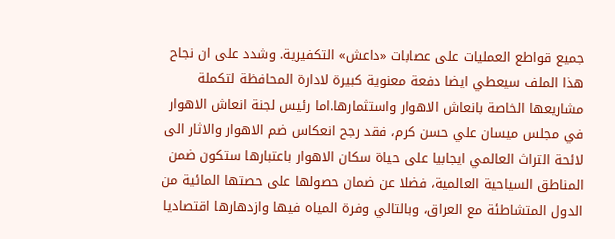جميع قواطع العمليات على عصابات «داعش» التكفيرية. وشدد على ان نجاح هذا الملف سيعطي ايضا دفعة معنوية كبيرة لادارة المحافظة لتكملة مشاريعها الخاصة بانعاش الاهوار واستثمارها.اما رئيس لجنة انعاش الاهوار في مجلس ميسان علي حسن كرم، فقد رجح انعكاس ضم الاهوار والاثار الى لائحة التراث العالمي ايجابيا على حياة سكان الاهوار باعتبارها ستكون ضمن المناطق السياحية العالمية، فضلا عن ضمان حصولها على حصتها المائية من الدول المتشاطئة مع العراق، وبالتالي وفرة المياه فيها وازدهارها اقتصاديا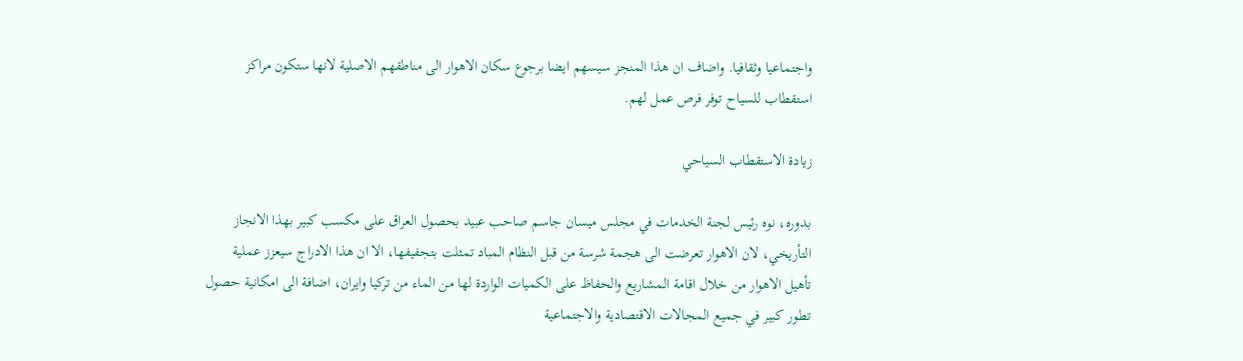واجتماعيا وثقافيا. واضاف ان هذا المنجز سيسهم ايضا برجوع سكان الاهوار الى مناطقهم الاصلية لانها ستكون مراكز استقطاب للسياح توفر فرص عمل لهم.

زيادة الاستقطاب السياحي

بدوره، نوه رئيس لجنة الخدمات في مجلس ميسان جاسم صاحب عبيد بحصول العراق على مكسب كبير بهذا الانجاز التأريخي، لان الاهوار تعرضت الى هجمة شرسة من قبل النظام المباد تمثلت بتجفيفها، الا ان هذا الادراج سيعزز عملية تأهيل الاهوار من خلال اقامة المشاريع والحفاظ على الكميات الواردة لها من الماء من تركيا وايران، اضافة الى امكانية حصول تطور كبير في جميع المجالات الاقتصادية والاجتماعية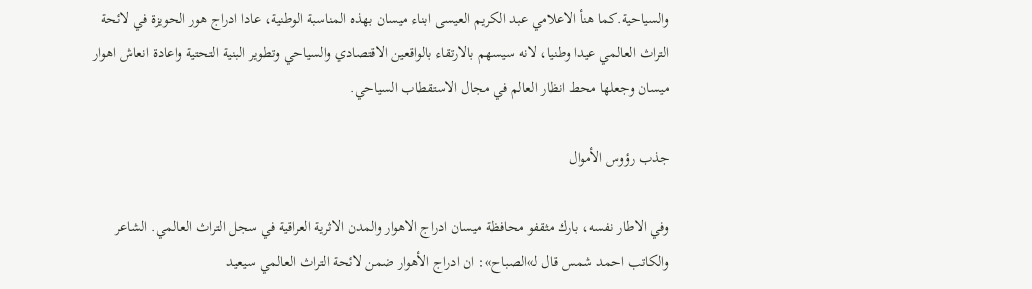والسياحية.كما هنأ الاعلامي عبد الكريم العيسى ابناء ميسان بهذه المناسبة الوطنية، عادا ادراج هور الحويزة في لائحة التراث العالمي عيدا وطنيا، لانه سيسهم بالارتقاء بالواقعين الاقتصادي والسياحي وتطوير البنية التحتية واعادة انعاش اهوار ميسان وجعلها محط انظار العالم في مجال الاستقطاب السياحي.

جذب رؤوس الأموال

وفي الاطار نفسه، بارك مثقفو محافظة ميسان ادراج الاهوار والمدن الاثرية العراقية في سجل التراث العالمي. الشاعر والكاتب احمد شمس قال لـ»الصباح»: ان ادراج الأهوار ضمن لائحة التراث العالمي سيعيد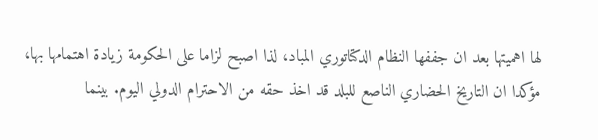لها اهميتها بعد ان جففها النظام الدكتاتوري المباد، لذا اصبح لزاما على الحكومة زيادة اهتمامها بها، مؤكدا ان التاريخ الحضاري الناصع للبلد قد اخذ حقه من الاحترام الدولي اليوم. بينما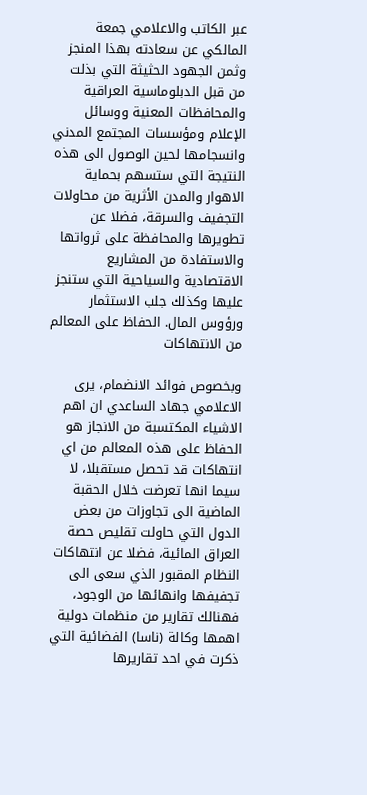عبر الكاتب والاعلامي جمعة المالكي عن سعادته بهذا المنجز وثمن الجهود الحثيثة التي بذلت من قبل الدبلوماسية العراقية والمحافظات المعنية ووسائل الإعلام ومؤسسات المجتمع المدني وانسجامها لحين الوصول الى هذه النتيجة التي ستسهم بحماية الاهوار والمدن الأثرية من محاولات التجفيف والسرقة، فضلا عن تطويرها والمحافظة على ثرواتها والاستفادة من المشاريع الاقتصادية والسياحية التي ستنجز عليها وكذلك جلب الاستثمار ورؤوس المال. الحفاظ على المعالم من الانتهاكات

وبخصوص فوائد الانضمام، يرى الاعلامي جهاد الساعدي ان اهم الاشياء المكتسبة من الانجاز هو الحفاظ على هذه المعالم من اي انتهاكات قد تحصل مستقبلا، لا سيما انها تعرضت خلال الحقبة الماضية الى تجاوزات من بعض الدول التي حاولت تقليص حصة العراق المائية، فضلا عن انتهاكات النظام المقبور الذي سعى الى تجفيفها وانهائها من الوجود، فهنالك تقارير من منظمات دولية اهمها وكالة (ناسا) الفضائية التي ذكرت في احد تقاريرها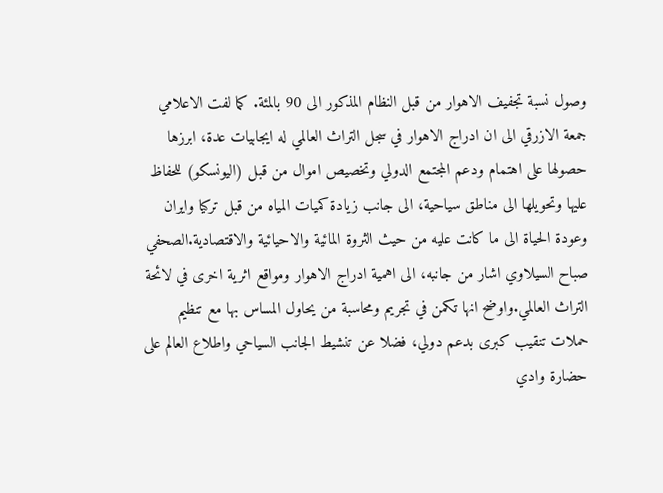وصول نسبة تجفيف الاهوار من قبل النظام المذكور الى 90 بالمئة. كما لفت الاعلامي جمعة الازرقي الى ان ادراج الاهوار في سجل التراث العالمي له ايجابيات عدة، ابرزها حصولها على اهتمام ودعم المجتمع الدولي وتخصيص اموال من قبل (اليونسكو) للحفاظ عليها وتحويلها الى مناطق سياحية، الى جانب زيادة كميات المياه من قبل تركيا وايران وعودة الحياة الى ما كانت عليه من حيث الثروة المائية والاحيائية والاقتصادية.الصحفي صباح السيلاوي اشار من جانبه، الى اهمية ادراج الاهوار ومواقع اثرية اخرى في لائحة التراث العالمي.واوضح انها تكمن في تجريم ومحاسبة من يحاول المساس بها مع تنظيم حملات تنقيب كبرى بدعم دولي، فضلا عن تنشيط الجانب السياحي واطلاع العالم على حضارة وادي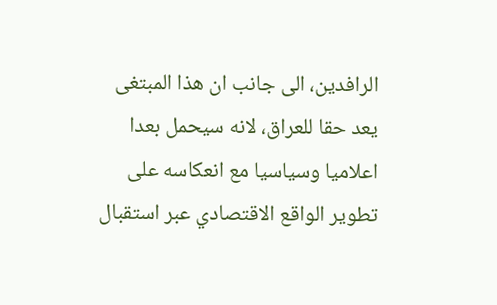الرافدين، الى جانب ان هذا المبتغى يعد حقا للعراق، لانه سيحمل بعدا اعلاميا وسياسيا مع انعكاسه على تطوير الواقع الاقتصادي عبر استقبال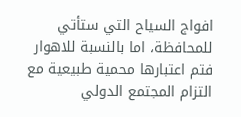افواج السياح التي ستأتي للمحافظة، اما بالنسبة للاهوار فتم اعتبارها محمية طبيعية مع التزام المجتمع الدولي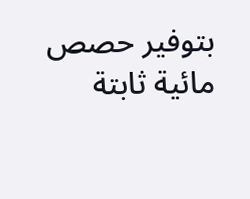بتوفير حصص مائية ثابتة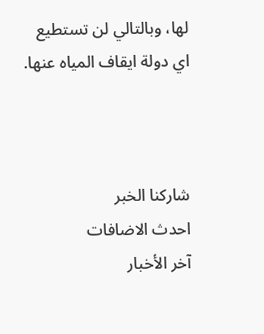لها، وبالتالي لن تستطيع اي دولة ايقاف المياه عنها.



شاركنا الخبر
احدث الاضافات
آخر الأخبار